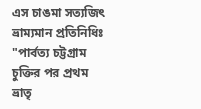এস চাঙমা সত্যজিৎ
ভ্রাম্যমান প্রতিনিধিঃ
"পার্বত্য চট্টগ্রাম চুক্তির পর প্রথম ভ্রাতৃ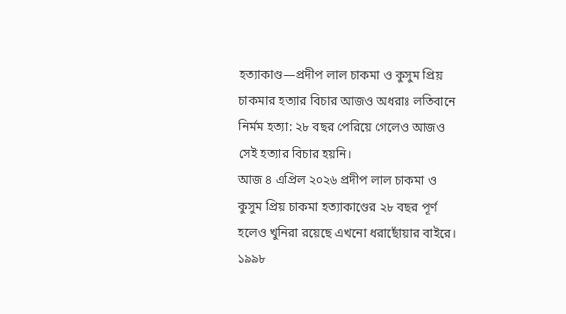হত্যাকাণ্ড—প্রদীপ লাল চাকমা ও কুসুম প্রিয় চাকমার হত্যার বিচার আজও অধরাঃ লতিবানে নির্মম হত্যা: ২৮ বছর পেরিয়ে গেলেও আজও সেই হত্যার বিচার হয়নি।
আজ ৪ এপ্রিল ২০২৬ প্রদীপ লাল চাকমা ও কুসুম প্রিয় চাকমা হত্যাকাণ্ডের ২৮ বছর পূর্ণ হলেও খুনিরা রয়েছে এখনো ধরাছোঁয়ার বাইরে। ১৯৯৮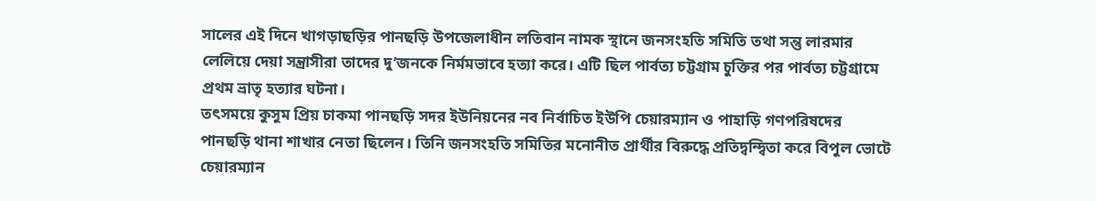সালের এই দিনে খাগড়াছড়ির পানছড়ি উপজেলাধীন লতিবান নামক স্থানে জনসংহতি সমিতি তথা সন্তু লারমার লেলিয়ে দেয়া সন্ত্রাসীরা তাদের দু’জনকে নির্মমভাবে হত্যা করে। এটি ছিল পার্বত্য চট্টগ্রাম চুক্তির পর পার্বত্য চট্টগ্রামে প্রথম ভ্রাতৃ হত্যার ঘটনা।
তৎসময়ে কুসুম প্রিয় চাকমা পানছড়ি সদর ইউনিয়নের নব নির্বাচিত ইউপি চেয়ারম্যান ও পাহাড়ি গণপরিষদের পানছড়ি থানা শাখার নেতা ছিলেন। তিনি জনসংহতি সমিতির মনোনীত প্রার্থীর বিরুদ্ধে প্রতিদ্বন্দ্বিতা করে বিপুল ভোটে চেয়ারম্যান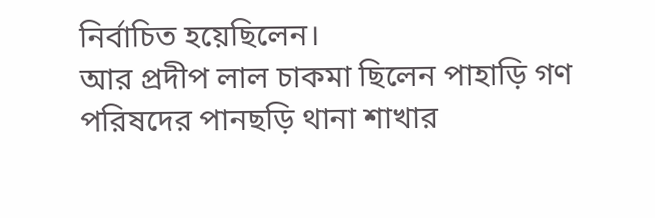নির্বাচিত হয়েছিলেন।
আর প্রদীপ লাল চাকমা ছিলেন পাহাড়ি গণ পরিষদের পানছড়ি থানা শাখার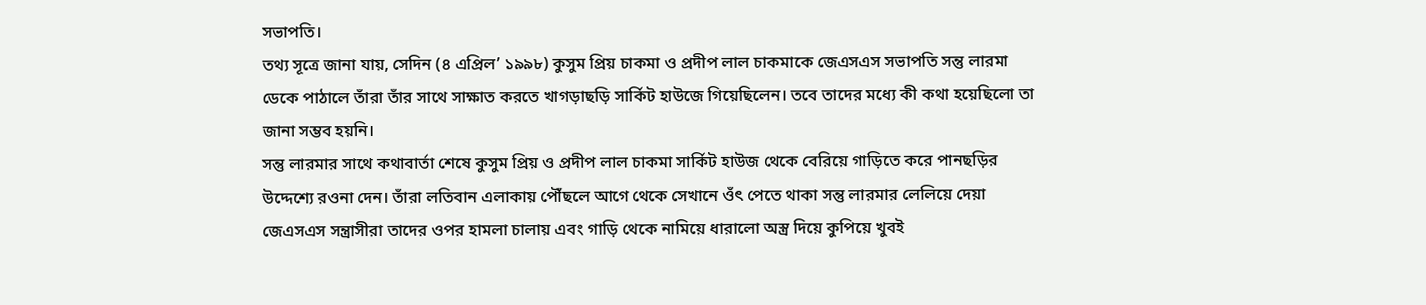সভাপতি।
তথ্য সূত্রে জানা যায়, সেদিন (৪ এপ্রিল’ ১৯৯৮) কুসুম প্রিয় চাকমা ও প্রদীপ লাল চাকমাকে জেএসএস সভাপতি সন্তু লারমা ডেকে পাঠালে তাঁরা তাঁর সাথে সাক্ষাত করতে খাগড়াছড়ি সার্কিট হাউজে গিয়েছিলেন। তবে তাদের মধ্যে কী কথা হয়েছিলো তা জানা সম্ভব হয়নি।
সন্তু লারমার সাথে কথাবার্তা শেষে কুসুম প্রিয় ও প্রদীপ লাল চাকমা সার্কিট হাউজ থেকে বেরিয়ে গাড়িতে করে পানছড়ির উদ্দেশ্যে রওনা দেন। তাঁরা লতিবান এলাকায় পৌঁছলে আগে থেকে সেখানে ওঁৎ পেতে থাকা সন্তু লারমার লেলিয়ে দেয়া জেএসএস সন্ত্রাসীরা তাদের ওপর হামলা চালায় এবং গাড়ি থেকে নামিয়ে ধারালো অস্ত্র দিয়ে কুপিয়ে খুবই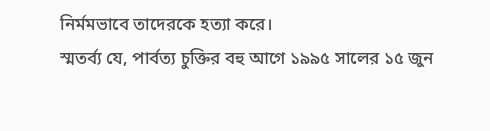নির্মমভাবে তাদেরকে হত্যা করে।
স্মতর্ব্য যে, পার্বত্য চুক্তির বহু আগে ১৯৯৫ সালের ১৫ জুন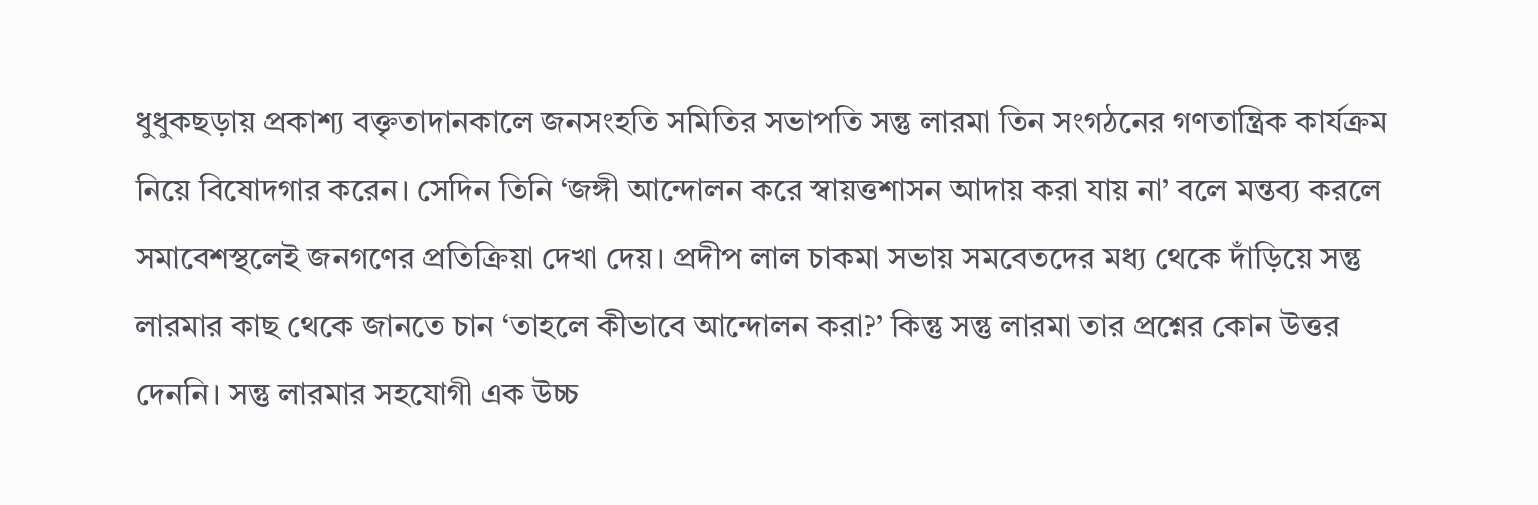ধুধুকছড়ায় প্রকাশ্য বক্তৃতাদানকালে জনসংহতি সমিতির সভাপতি সন্তু লারমা তিন সংগঠনের গণতান্ত্রিক কার্যক্রম নিয়ে বিষোদগার করেন। সেদিন তিনি ‘জঙ্গী আন্দোলন করে স্বায়ত্তশাসন আদায় করা যায় না’ বলে মন্তব্য করলে সমাবেশস্থলেই জনগণের প্রতিক্রিয়া দেখা দেয়। প্রদীপ লাল চাকমা সভায় সমবেতদের মধ্য থেকে দাঁড়িয়ে সন্তু লারমার কাছ থেকে জানতে চান ‘তাহলে কীভাবে আন্দোলন করা?’ কিন্তু সন্তু লারমা তার প্রশ্নের কোন উত্তর দেননি। সন্তু লারমার সহযোগী এক উচ্চ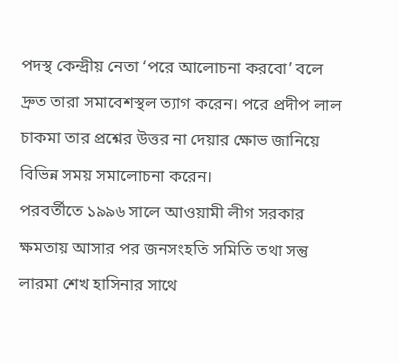পদস্থ কেন্দ্রীয় নেতা ‘পরে আলোচনা করবো’ বলে দ্রুত তারা সমাবেশস্থল ত্যাগ করেন। পরে প্রদীপ লাল চাকমা তার প্রশ্নের উত্তর না দেয়ার ক্ষোভ জানিয়ে বিভিন্ন সময় সমালোচনা করেন।
পরবর্তীতে ১৯৯৬ সালে আওয়ামী লীগ সরকার ক্ষমতায় আসার পর জনসংহতি সমিতি তথা সন্তু লারমা শেখ হাসিনার সাথে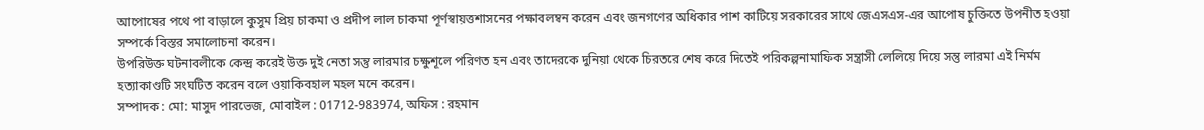আপোষের পথে পা বাড়ালে কুসুম প্রিয় চাকমা ও প্রদীপ লাল চাকমা পূর্ণস্বায়ত্তশাসনের পক্ষাবলম্বন করেন এবং জনগণের অধিকার পাশ কাটিয়ে সরকারের সাথে জেএসএস-এর আপোষ চুক্তিতে উপনীত হওয়া সম্পর্কে বিস্তর সমালোচনা করেন।
উপরিউক্ত ঘটনাবলীকে কেন্দ্র করেই উক্ত দুই নেতা সন্তু লারমার চক্ষুশূলে পরিণত হন এবং তাদেরকে দুনিয়া থেকে চিরতরে শেষ করে দিতেই পরিকল্পনামাফিক সন্ত্রাসী লেলিয়ে দিয়ে সন্তু লারমা এই নির্মম হত্যাকাণ্ডটি সংঘটিত করেন বলে ওয়াকিবহাল মহল মনে করেন।
সম্পাদক : মো: মাসুদ পারভেজ, মোবাইল : 01712-983974, অফিস : রহমান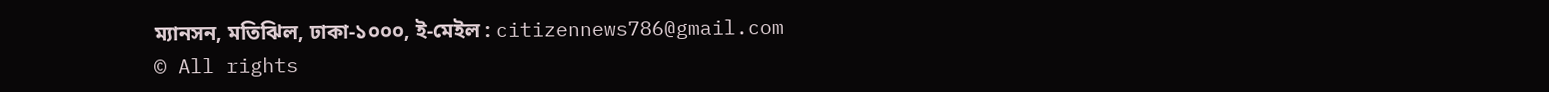ম্যানসন, মতিঝিল, ঢাকা-১০০০, ই-মেইল : citizennews786@gmail.com
© All rights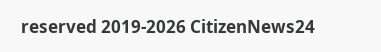reserved 2019-2026 CitizenNews24